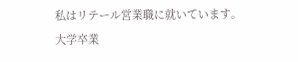私はリテール営業職に就いています。
大学卒業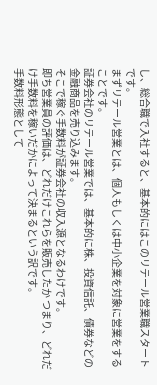し、総合職で入社すると、基本的にはこのリテール営業職スタートです。
まずリテール営業とは、個人もしくは中小企業を対象に営業をすることです。
証券会社のリテール営業では、基本的に株、投資信託、債券などの金融商品を売り込みます。
そこで稼ぐ手数料が証券会社の収入源となるわけです。
即ち営業員の評価は、どれだけこれらを販売したか つまり、どれだけ手数料を稼いだかによって決まるという訳です。
手数料形態として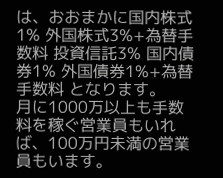は、おおまかに国内株式1% 外国株式3%+為替手数料 投資信託3% 国内債券1% 外国債券1%+為替手数料 となります。
月に1000万以上も手数料を稼ぐ営業員もいれば、100万円未満の営業員もいます。